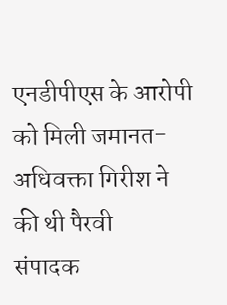एनडीपीएस के आरोपी को मिली जमानत-अधिवक्ता गिरीश ने की थी पैरवी
संपादक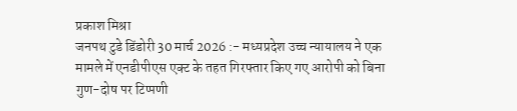प्रकाश मिश्रा
जनपथ टुडे डिंडोरी 30 मार्च 2026 :- मध्यप्रदेश उच्च न्यायालय ने एक मामले में एनडीपीएस एक्ट के तहत गिरफ्तार किए गए आरोपी को बिना गुण-दोष पर टिप्पणी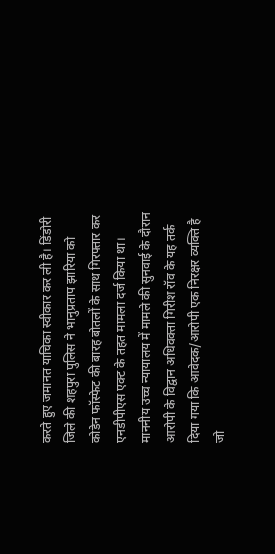करते हुए जमानत याचिका स्वीकार कर ली है। डिंडोरी जिले की शहपुरा पुलिस ने भानुप्रताप झारिया को कोडेन फॉस्फेट की बारह बोतलों के साथ गिरफ्तार कर एनडीपीएस एक्ट के तहत मामला दर्ज किया था।
माननीय उच्च न्यायालय में मामले की सुनवाई के दौरान आरोपी के विद्वान अधिवक्ता गिरीश रॉव के यह तर्क दिया गया कि आवेदक/आरोपी एक निरक्षर व्यक्ति है जो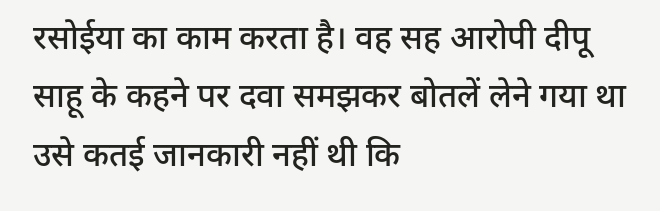रसोईया का काम करता है। वह सह आरोपी दीपू साहू के कहने पर दवा समझकर बोतलें लेने गया था उसे कतई जानकारी नहीं थी कि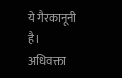ये गैरकानूनी है। अधिवक्ता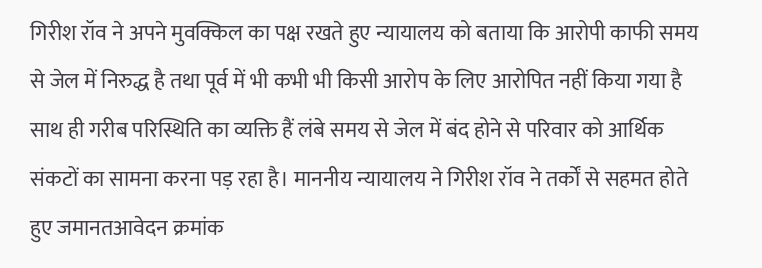गिरीश रॉव ने अपने मुवक्किल का पक्ष रखते हुए न्यायालय को बताया कि आरोपी काफी समय से जेल में निरुद्ध है तथा पूर्व में भी कभी भी किसी आरोप के लिए आरोपित नहीं किया गया है साथ ही गरीब परिस्थिति का व्यक्ति हैं लंबे समय से जेल में बंद होने से परिवार को आर्थिक संकटों का सामना करना पड़ रहा है। माननीय न्यायालय ने गिरीश रॉव ने तर्कों से सहमत होते हुए जमानतआवेदन क्रमांक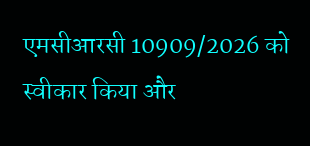एमसीआरसी 10909/2026 को स्वीकार किया और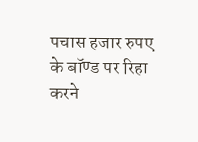पचास हजार रुपए के बॉण्ड पर रिहा करने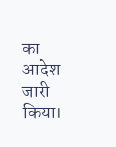का आदेश जारी किया।